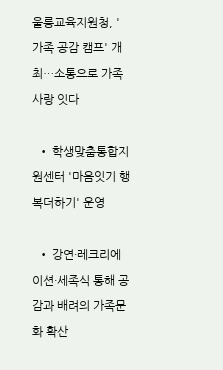울릉교육지원청, '가족 공감 캠프' 개최…소통으로 가족 사랑 잇다

  • 학생맞춤통합지원센터 '마음잇기 행복더하기' 운영

  • 강연·레크리에이션·세족식 통해 공감과 배려의 가족문화 확산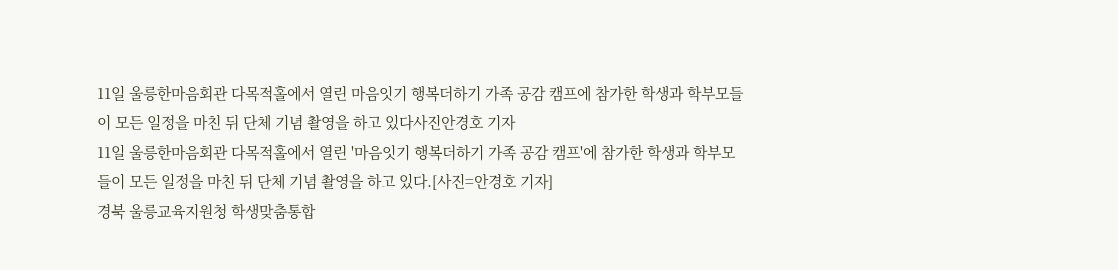11일 울릉한마음회관 다목적홀에서 열린 마음잇기 행복더하기 가족 공감 캠프에 참가한 학생과 학부모들이 모든 일정을 마친 뒤 단체 기념 촬영을 하고 있다사진안경호 기자
11일 울릉한마음회관 다목적홀에서 열린 '마음잇기 행복더하기 가족 공감 캠프'에 참가한 학생과 학부모들이 모든 일정을 마친 뒤 단체 기념 촬영을 하고 있다.[사진=안경호 기자]
경북 울릉교육지원청 학생맞춤통합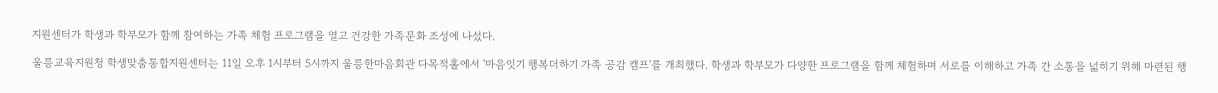지원센터가 학생과 학부모가 함께 참여하는 가족 체험 프로그램을 열고 건강한 가족문화 조성에 나섰다.

울릉교육지원청 학생맞춤통합지원센터는 11일 오후 1시부터 5시까지 울릉한마음회관 다목적홀에서 '마음잇기 행복더하기 가족 공감 캠프'를 개최했다. 학생과 학부모가 다양한 프로그램을 함께 체험하며 서로를 이해하고 가족 간 소통을 넓히기 위해 마련된 행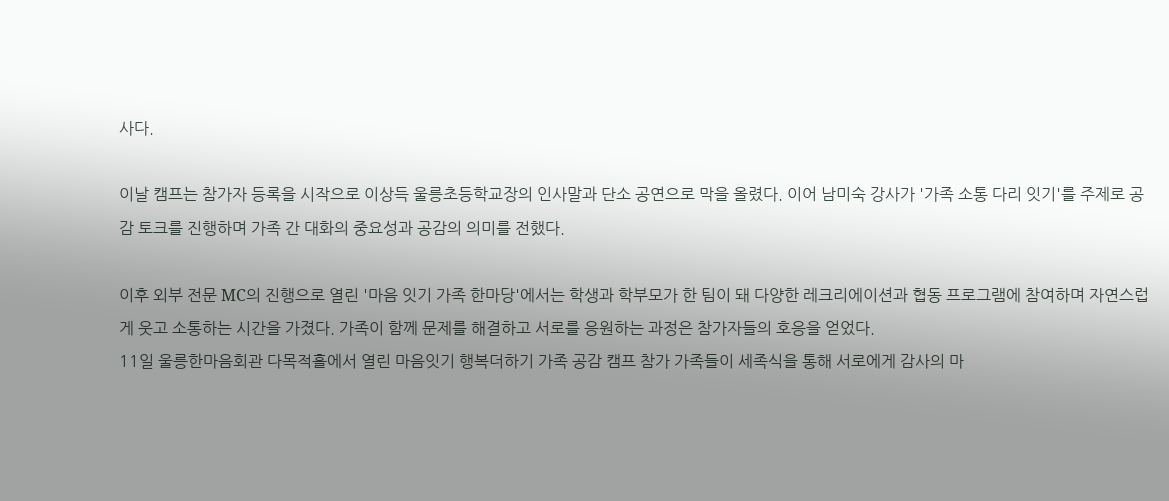사다.

이날 캠프는 참가자 등록을 시작으로 이상득 울릉초등학교장의 인사말과 단소 공연으로 막을 올렸다. 이어 남미숙 강사가 '가족 소통 다리 잇기'를 주제로 공감 토크를 진행하며 가족 간 대화의 중요성과 공감의 의미를 전했다.

이후 외부 전문 MC의 진행으로 열린 '마음 잇기 가족 한마당'에서는 학생과 학부모가 한 팀이 돼 다양한 레크리에이션과 협동 프로그램에 참여하며 자연스럽게 웃고 소통하는 시간을 가졌다. 가족이 함께 문제를 해결하고 서로를 응원하는 과정은 참가자들의 호응을 얻었다.
11일 울릉한마음회관 다목적홀에서 열린 마음잇기 행복더하기 가족 공감 캠프 참가 가족들이 세족식을 통해 서로에게 감사의 마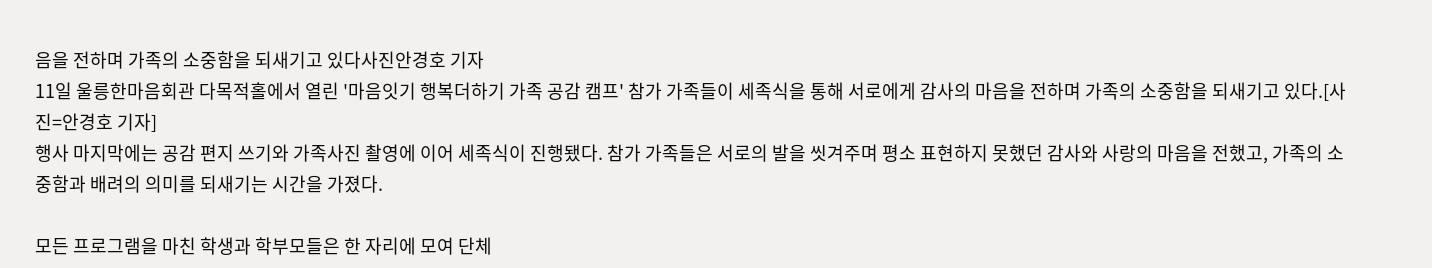음을 전하며 가족의 소중함을 되새기고 있다사진안경호 기자
11일 울릉한마음회관 다목적홀에서 열린 '마음잇기 행복더하기 가족 공감 캠프' 참가 가족들이 세족식을 통해 서로에게 감사의 마음을 전하며 가족의 소중함을 되새기고 있다.[사진=안경호 기자]
행사 마지막에는 공감 편지 쓰기와 가족사진 촬영에 이어 세족식이 진행됐다. 참가 가족들은 서로의 발을 씻겨주며 평소 표현하지 못했던 감사와 사랑의 마음을 전했고, 가족의 소중함과 배려의 의미를 되새기는 시간을 가졌다.

모든 프로그램을 마친 학생과 학부모들은 한 자리에 모여 단체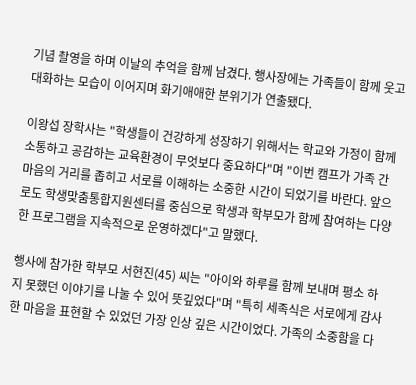기념 촬영을 하며 이날의 추억을 함께 남겼다. 행사장에는 가족들이 함께 웃고 대화하는 모습이 이어지며 화기애애한 분위기가 연출됐다.

이왕섭 장학사는 "학생들이 건강하게 성장하기 위해서는 학교와 가정이 함께 소통하고 공감하는 교육환경이 무엇보다 중요하다"며 "이번 캠프가 가족 간 마음의 거리를 좁히고 서로를 이해하는 소중한 시간이 되었기를 바란다. 앞으로도 학생맞춤통합지원센터를 중심으로 학생과 학부모가 함께 참여하는 다양한 프로그램을 지속적으로 운영하겠다"고 말했다.

행사에 참가한 학부모 서현진(45) 씨는 "아이와 하루를 함께 보내며 평소 하지 못했던 이야기를 나눌 수 있어 뜻깊었다"며 "특히 세족식은 서로에게 감사한 마음을 표현할 수 있었던 가장 인상 깊은 시간이었다. 가족의 소중함을 다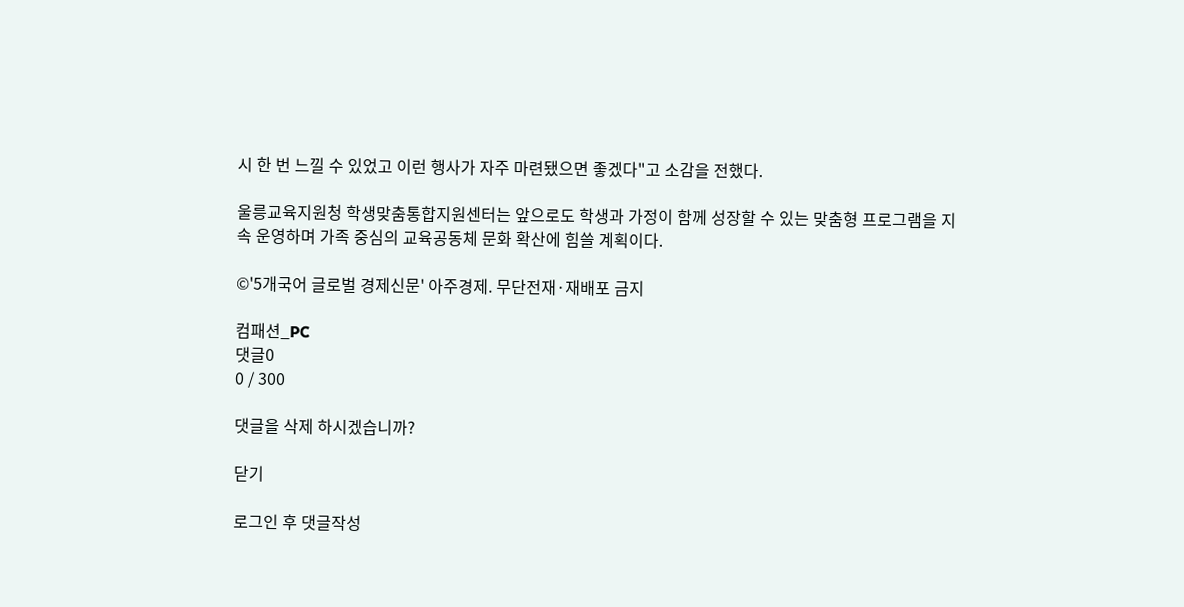시 한 번 느낄 수 있었고 이런 행사가 자주 마련됐으면 좋겠다"고 소감을 전했다.

울릉교육지원청 학생맞춤통합지원센터는 앞으로도 학생과 가정이 함께 성장할 수 있는 맞춤형 프로그램을 지속 운영하며 가족 중심의 교육공동체 문화 확산에 힘쓸 계획이다.

©'5개국어 글로벌 경제신문' 아주경제. 무단전재·재배포 금지

컴패션_PC
댓글0
0 / 300

댓글을 삭제 하시겠습니까?

닫기

로그인 후 댓글작성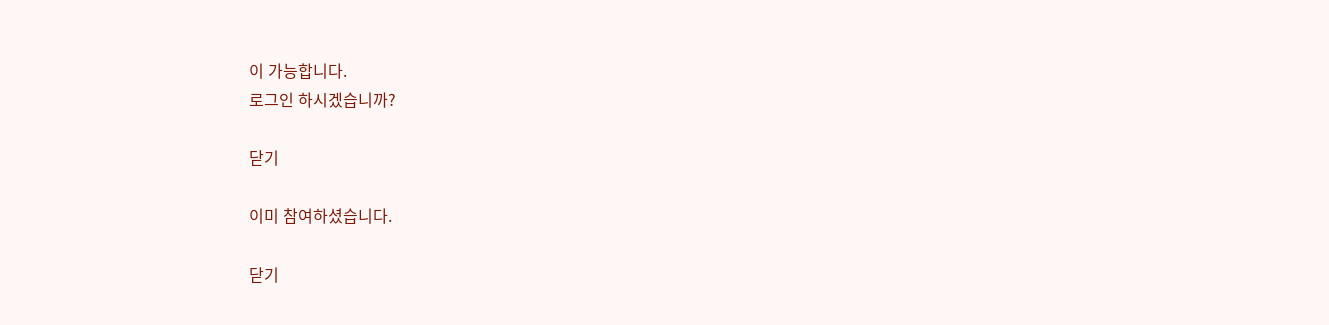이 가능합니다.
로그인 하시겠습니까?

닫기

이미 참여하셨습니다.

닫기